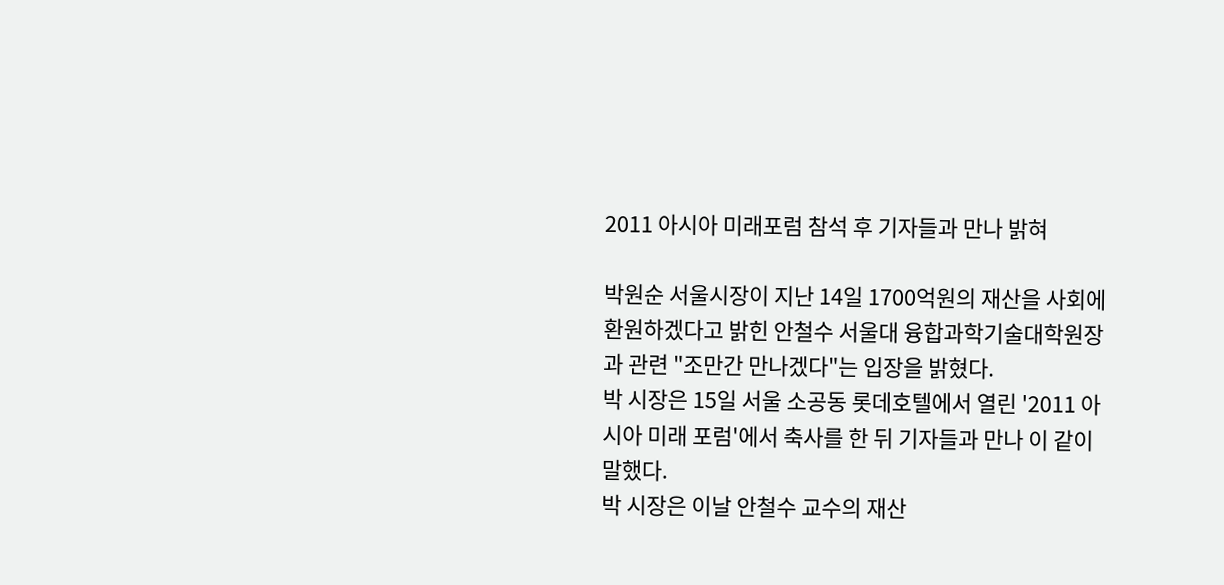2011 아시아 미래포럼 참석 후 기자들과 만나 밝혀

박원순 서울시장이 지난 14일 1700억원의 재산을 사회에 환원하겠다고 밝힌 안철수 서울대 융합과학기술대학원장과 관련 "조만간 만나겠다"는 입장을 밝혔다.
박 시장은 15일 서울 소공동 롯데호텔에서 열린 '2011 아시아 미래 포럼'에서 축사를 한 뒤 기자들과 만나 이 같이 말했다.
박 시장은 이날 안철수 교수의 재산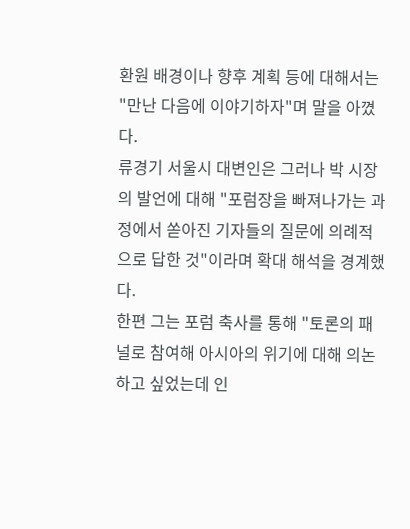환원 배경이나 향후 계획 등에 대해서는 "만난 다음에 이야기하자"며 말을 아꼈다.
류경기 서울시 대변인은 그러나 박 시장의 발언에 대해 "포럼장을 빠져나가는 과정에서 쏟아진 기자들의 질문에 의례적으로 답한 것"이라며 확대 해석을 경계했다.
한편 그는 포럼 축사를 통해 "토론의 패널로 참여해 아시아의 위기에 대해 의논하고 싶었는데 인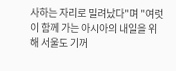사하는 자리로 밀려났다"며 "여럿이 함께 가는 아시아의 내일을 위해 서울도 기꺼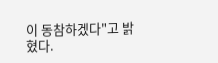이 동참하겠다"고 밝혔다.